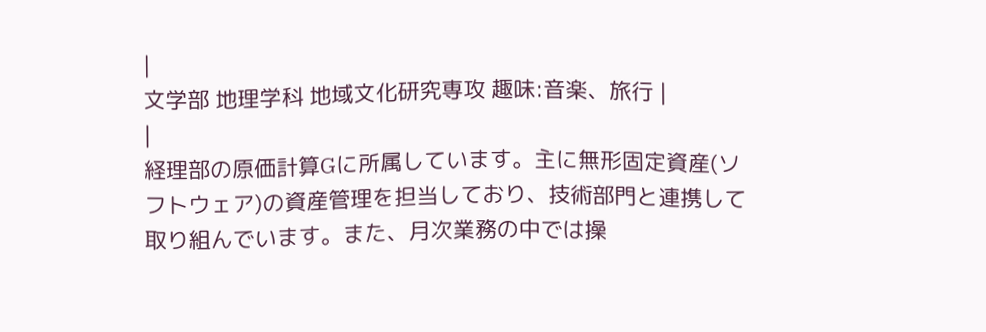|
文学部 地理学科 地域文化研究専攻 趣味:音楽、旅行 |
|
経理部の原価計算Gに所属しています。主に無形固定資産(ソフトウェア)の資産管理を担当しており、技術部門と連携して取り組んでいます。また、月次業務の中では操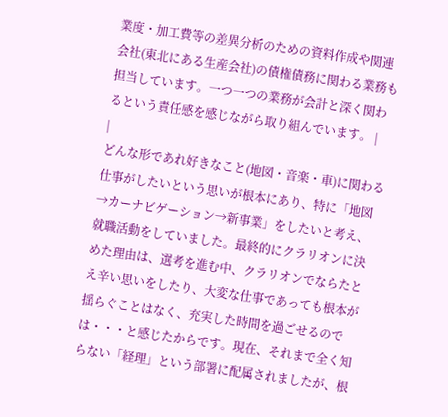業度・加工費等の差異分析のための資料作成や関連会社(東北にある生産会社)の債権債務に関わる業務も担当しています。一つ一つの業務が会計と深く関わるという責任感を感じながら取り組んでいます。 |
|
どんな形であれ好きなこと(地図・音楽・車)に関わる仕事がしたいという思いが根本にあり、特に「地図→カーナビゲーション→新事業」をしたいと考え、就職活動をしていました。最終的にクラリオンに決めた理由は、選考を進む中、クラリオンでならたとえ辛い思いをしたり、大変な仕事であっても根本が揺らぐことはなく、充実した時間を過ごせるのでは・・・と感じたからです。現在、それまで全く知らない「経理」という部署に配属されましたが、根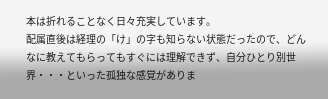本は折れることなく日々充実しています。
配属直後は経理の「け」の字も知らない状態だったので、どんなに教えてもらってもすぐには理解できず、自分ひとり別世界・・・といった孤独な感覚がありま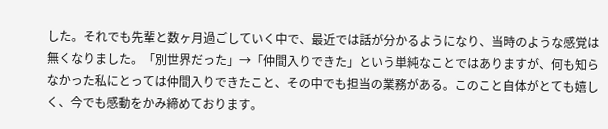した。それでも先輩と数ヶ月過ごしていく中で、最近では話が分かるようになり、当時のような感覚は無くなりました。「別世界だった」→「仲間入りできた」という単純なことではありますが、何も知らなかった私にとっては仲間入りできたこと、その中でも担当の業務がある。このこと自体がとても嬉しく、今でも感動をかみ締めております。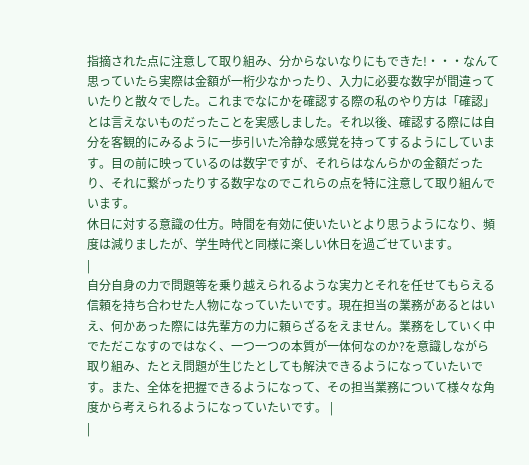指摘された点に注意して取り組み、分からないなりにもできた!・・・なんて思っていたら実際は金額が一桁少なかったり、入力に必要な数字が間違っていたりと散々でした。これまでなにかを確認する際の私のやり方は「確認」とは言えないものだったことを実感しました。それ以後、確認する際には自分を客観的にみるように一歩引いた冷静な感覚を持ってするようにしています。目の前に映っているのは数字ですが、それらはなんらかの金額だったり、それに繋がったりする数字なのでこれらの点を特に注意して取り組んでいます。
休日に対する意識の仕方。時間を有効に使いたいとより思うようになり、頻度は減りましたが、学生時代と同様に楽しい休日を過ごせています。
|
自分自身の力で問題等を乗り越えられるような実力とそれを任せてもらえる信頼を持ち合わせた人物になっていたいです。現在担当の業務があるとはいえ、何かあった際には先輩方の力に頼らざるをえません。業務をしていく中でただこなすのではなく、一つ一つの本質が一体何なのか?を意識しながら取り組み、たとえ問題が生じたとしても解決できるようになっていたいです。また、全体を把握できるようになって、その担当業務について様々な角度から考えられるようになっていたいです。 |
|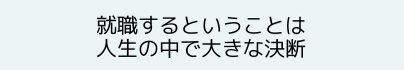就職するということは人生の中で大きな決断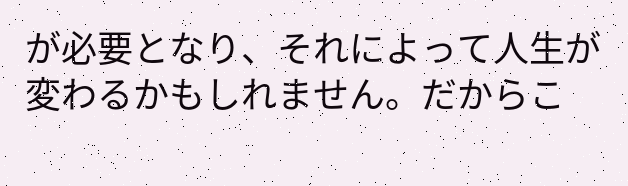が必要となり、それによって人生が変わるかもしれません。だからこ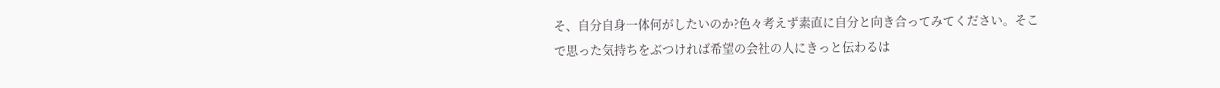そ、自分自身一体何がしたいのか?色々考えず素直に自分と向き合ってみてください。そこで思った気持ちをぶつければ希望の会社の人にきっと伝わるは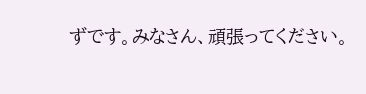ずです。みなさん、頑張ってください。